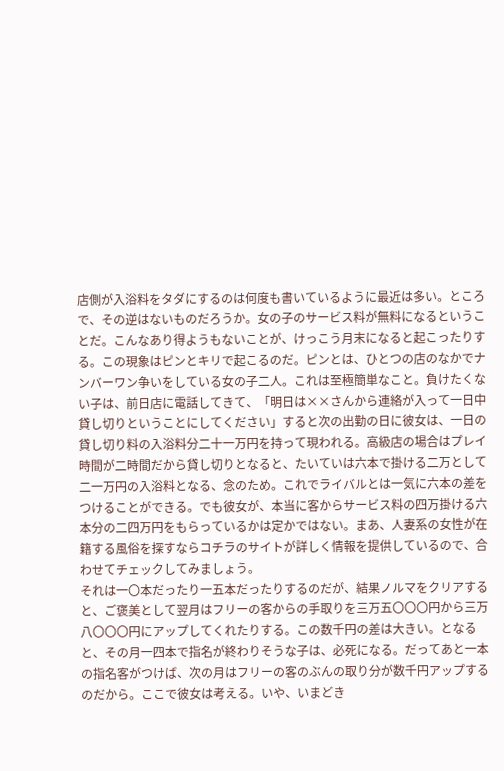店側が入浴料をタダにするのは何度も書いているように最近は多い。ところで、その逆はないものだろうか。女の子のサービス料が無料になるということだ。こんなあり得ようもないことが、けっこう月末になると起こったりする。この現象はピンとキリで起こるのだ。ピンとは、ひとつの店のなかでナンバーワン争いをしている女の子二人。これは至極簡単なこと。負けたくない子は、前日店に電話してきて、「明日は××さんから連絡が入って一日中貸し切りということにしてください」すると次の出勤の日に彼女は、一日の貸し切り料の入浴料分二十一万円を持って現われる。高級店の場合はプレイ時間が二時間だから貸し切りとなると、たいていは六本で掛ける二万として二一万円の入浴料となる、念のため。これでライバルとは一気に六本の差をつけることができる。でも彼女が、本当に客からサービス料の四万掛ける六本分の二四万円をもらっているかは定かではない。まあ、人妻系の女性が在籍する風俗を探すならコチラのサイトが詳しく情報を提供しているので、合わせてチェックしてみましょう。
それは一〇本だったり一五本だったりするのだが、結果ノルマをクリアすると、ご褒美として翌月はフリーの客からの手取りを三万五〇〇〇円から三万八〇〇〇円にアップしてくれたりする。この数千円の差は大きい。となると、その月一四本で指名が終わりそうな子は、必死になる。だってあと一本の指名客がつけば、次の月はフリーの客のぶんの取り分が数千円アップするのだから。ここで彼女は考える。いや、いまどき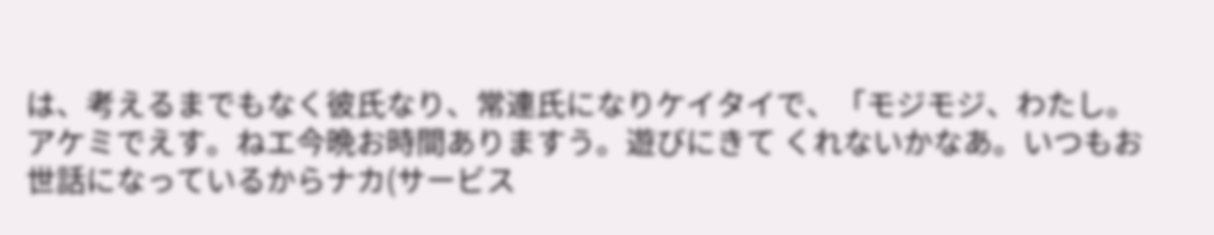は、考えるまでもなく彼氏なり、常連氏になりケイタイで、「モジモジ、わたし。アケミでえす。ねエ今晩お時間ありますう。遊びにきて くれないかなあ。いつもお世話になっているからナカ(サービス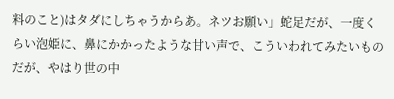料のこと)はタダにしちゃうからあ。ネツお願い」蛇足だが、一度くらい泡姫に、鼻にかかったような甘い声で、こういわれてみたいものだが、やはり世の中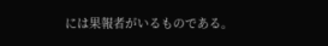には果報者がいるものである。